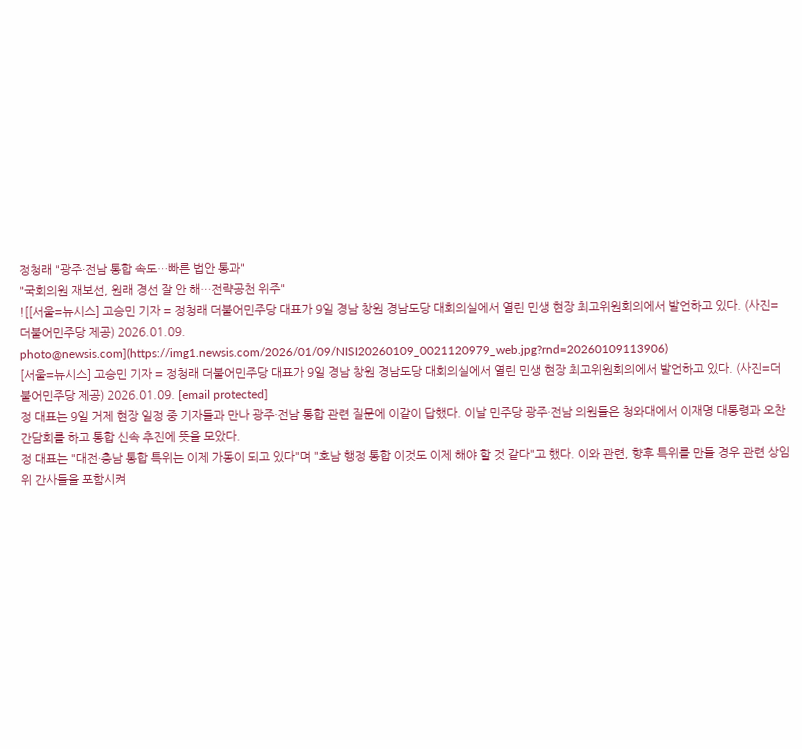정청래 "광주·전남 통합 속도…빠른 법안 통과"
"국회의원 재보선, 원래 경선 잘 안 해…전략공천 위주"
![[서울=뉴시스] 고승민 기자 = 정청래 더불어민주당 대표가 9일 경남 창원 경남도당 대회의실에서 열린 민생 현장 최고위원회의에서 발언하고 있다. (사진=더불어민주당 제공) 2026.01.09. photo@newsis.com](https://img1.newsis.com/2026/01/09/NISI20260109_0021120979_web.jpg?rnd=20260109113906)
[서울=뉴시스] 고승민 기자 = 정청래 더불어민주당 대표가 9일 경남 창원 경남도당 대회의실에서 열린 민생 현장 최고위원회의에서 발언하고 있다. (사진=더불어민주당 제공) 2026.01.09. [email protected]
정 대표는 9일 거제 현장 일정 중 기자들과 만나 광주·전남 통합 관련 질문에 이같이 답했다. 이날 민주당 광주·전남 의원들은 청와대에서 이재명 대통령과 오찬 간담회를 하고 통합 신속 추진에 뜻을 모았다.
정 대표는 "대전·충남 통합 특위는 이제 가동이 되고 있다"며 "호남 행정 통합 이것도 이제 해야 할 것 같다"고 했다. 이와 관련, 향후 특위를 만들 경우 관련 상임위 간사들을 포함시켜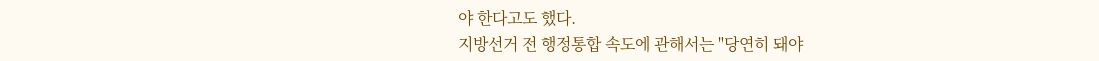야 한다고도 했다.
지방선거 전 행정통합 속도에 관해서는 "당연히 돼야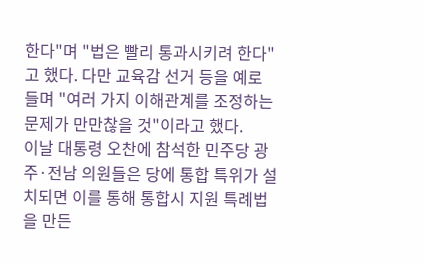한다"며 "법은 빨리 통과시키려 한다"고 했다. 다만 교육감 선거 등을 예로 들며 "여러 가지 이해관계를 조정하는 문제가 만만찮을 것"이라고 했다.
이날 대통령 오찬에 참석한 민주당 광주·전남 의원들은 당에 통합 특위가 설치되면 이를 통해 통합시 지원 특례법을 만든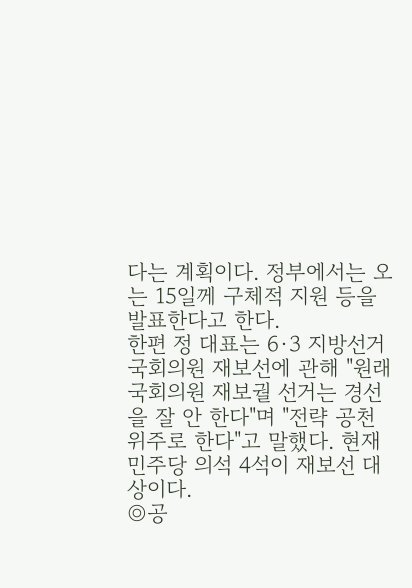다는 계획이다. 정부에서는 오는 15일께 구체적 지원 등을 발표한다고 한다.
한편 정 대표는 6·3 지방선거 국회의원 재보선에 관해 "원래 국회의원 재보궐 선거는 경선을 잘 안 한다"며 "전략 공천 위주로 한다"고 말했다. 현재 민주당 의석 4석이 재보선 대상이다.
◎공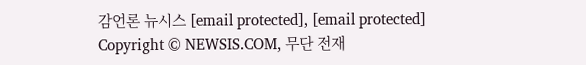감언론 뉴시스 [email protected], [email protected]
Copyright © NEWSIS.COM, 무단 전재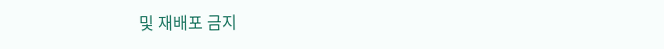및 재배포 금지